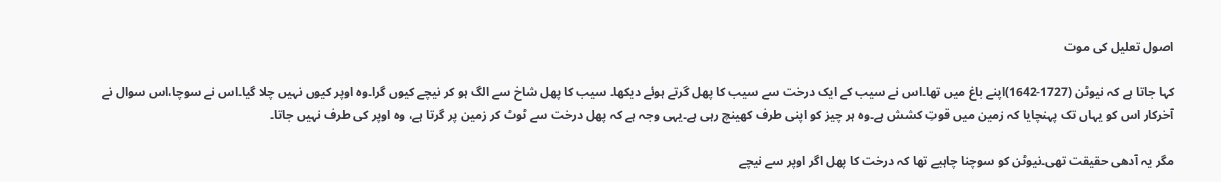اصول تعلیل کی موت

کہا جاتا ہے کہ نیوٹن (1727-1642)اپنے باغ میں تھا۔اس نے سیب کے ایک درخت سے سیب کا پھل گرتے ہوئے دیکھا۔ سیب کا پھل شاخ سے الگ ہو کر نیچے کیوں گرا۔وہ اوپر کیوں نہیں چلا گیا۔اس نے سوچا،اس سوال نے آخرکار اس کو یہاں تک پہنچایا کہ زمین میں قوتِ کشش ہے۔وہ ہر چیز کو اپنی طرف کھینچ رہی ہے۔یہی وجہ ہے کہ پھل درخت سے ٹوٹ کر زمین پر گرتا ہے، وہ اوپر کی طرف نہیں جاتا۔

مگر یہ آدھی حقیقت تھی۔نیوٹن کو سوچنا چاہیے تھا کہ درخت کا پھل اگر اوپر سے نیچے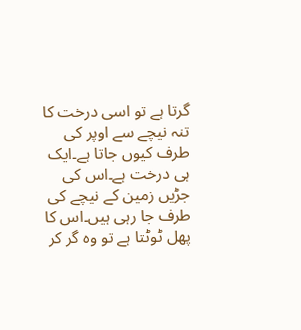گرتا ہے تو اسی درخت کا تنہ نیچے سے اوپر کی طرف کیوں جاتا ہے۔ایک ہی درخت ہے۔اس کی جڑیں زمین کے نیچے کی طرف جا رہی ہیں۔اس کا پھل ٹوٹتا ہے تو وہ گر کر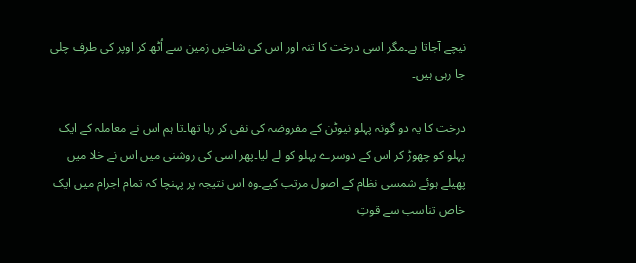نیچے آجاتا ہے۔مگر اسی درخت کا تنہ اور اس کی شاخیں زمین سے اُٹھ کر اوپر کی طرف چلی جا رہی ہیں۔

درخت کا یہ دو گونہ پہلو نیوٹن کے مفروضہ کی نفی کر رہا تھا۔تا ہم اس نے معاملہ کے ایک پہلو کو چھوڑ کر اس کے دوسرے پہلو کو لے لیا۔پھر اسی کی روشنی میں اس نے خلا میں پھیلے ہوئے شمسی نظام کے اصول مرتب کیے۔وہ اس نتیجہ پر پہنچا کہ تمام اجرام میں ایک خاص تناسب سے قوتِ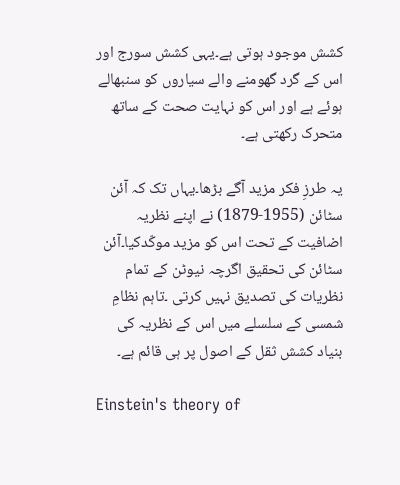کشش موجود ہوتی ہے۔یہی کشش سورج اور اس کے گرد گھومنے والے سیاروں کو سنبھالے ہوئے ہے اور اس کو نہایت صحت کے ساتھ متحرک رکھتی ہے۔

یہ طرزِ فکر مزید آگے بڑھا۔یہاں تک کہ آئن سٹائن (1955-1879) نے اپنے نظریہ اضافیت کے تحت اس کو مزید موکّدکیا۔آئن سٹائن کی تحقیق اگرچہ نیوٹن کے تمام نظریات کی تصدیق نہیں کرتی ۔تاہم نظامِ  شمسی کے سلسلے میں اس کے نظریہ کی بنیاد کشش ثقل کے اصول پر ہی قائم ہے۔

Einstein's theory of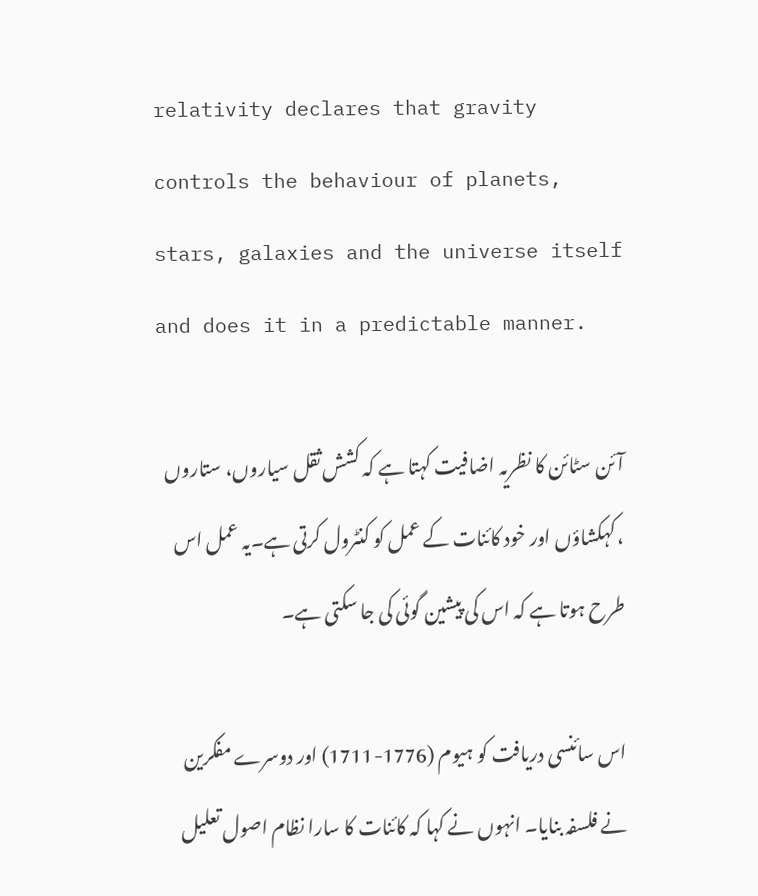relativity declares that gravity controls the behaviour of planets, stars, galaxies and the universe itself and does it in a predictable manner.

آئن سٹائن کا نظریہ اضافیت کہتا ہے کہ کشش ثقل سیاروں، ستاروں ، کہکشاؤں اور خود کائنات کے عمل کو کنٹرول کرتی ہے۔یہ عمل اس طرح ہوتا ہے کہ اس کی پیشین گوئی کی جا سکتی ہے۔

اس سائنسی دریافت کو ہیوم (1776-1711) اور دوسرے مفکرین نے فلسفہ بنایا۔ انہوں نے کہا کہ کائنات کا سارا نظام اصول تعلیل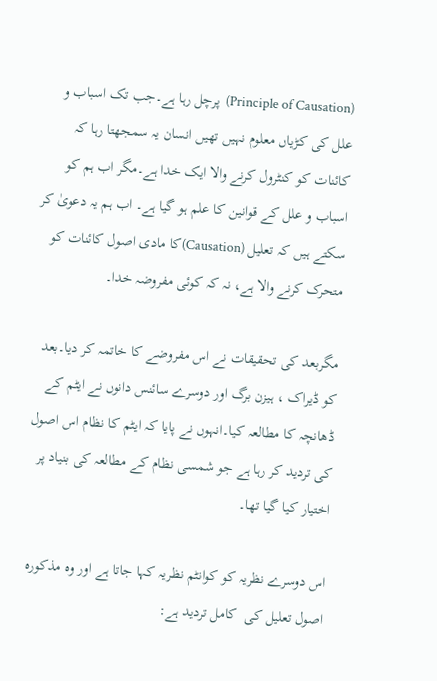(Principle of Causation)  پرچل رہا ہے۔جب تک اسباب و علل کی کڑیاں معلوم نہیں تھیں انسان یہ سمجھتا رہا کہ کائنات کو کنٹرول کرنے والا ایک خدا ہے۔مگر اب ہم کو اسباب و علل کے قوانین کا علم ہو گیا ہے۔ اب ہم یہ دعویٰ کر سکتے ہیں کہ تعلیل (Causation)کا مادی اصول کائنات کو متحرک کرنے والا ہے، نہ کہ کوئی مفروضہ خدا۔

مگربعد کی تحقیقات نے اس مفروضے کا خاتمہ کر دیا۔بعد کو ڈیراک ، ہیزن برگ اور دوسرے سائنس دانوں نے ایٹم کے ڈھانچہ کا مطالعہ کیا۔انہوں نے پایا کہ ایٹم کا نظام اس اصول کی تردید کر رہا ہے جو شمسی نظام کے مطالعہ کی بنیاد پر اختیار کیا گیا تھا۔

اس دوسرے نظریہ کو کوانٹم نظریہ کہا جاتا ہے اور وہ مذکورہ اصول تعلیل کی  کامل تردید ہے: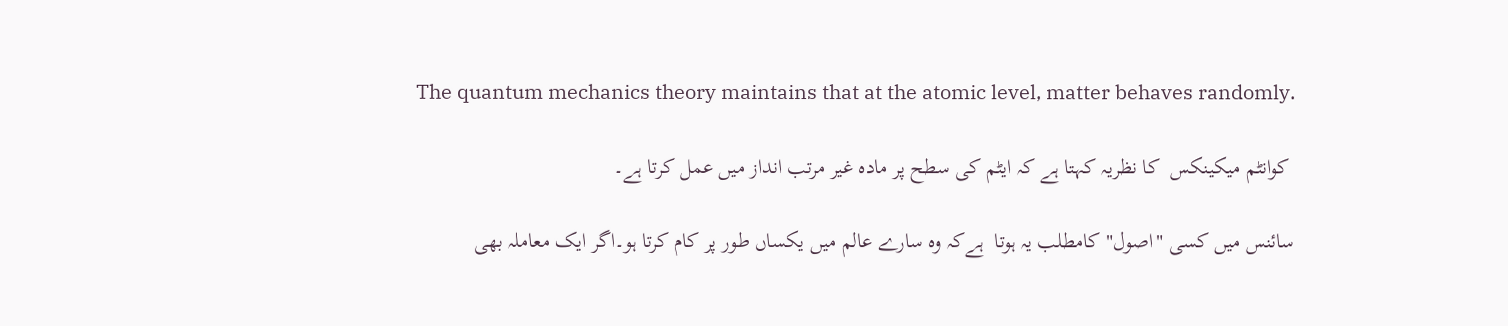The quantum mechanics theory maintains that at the atomic level, matter behaves randomly.

 کوانٹم میکینکس  کا نظریہ کہتا ہے کہ ایٹم کی سطح پر مادہ غیر مرتب انداز میں عمل کرتا ہے۔

سائنس میں کسی "اصول" کامطلب یہ ہوتا  ہےکہ وہ سارے عالم میں یکساں طور پر کام کرتا ہو۔اگر ایک معاملہ بھی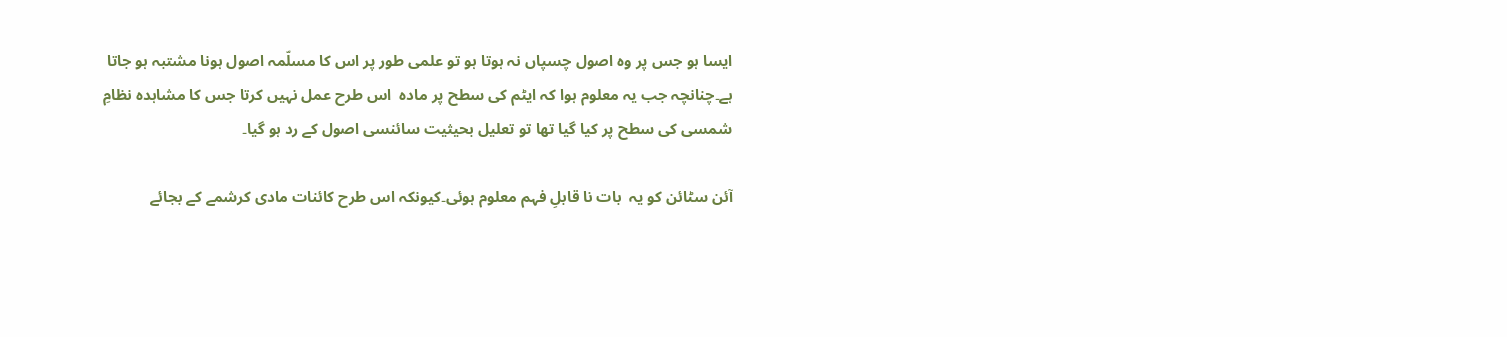ایسا ہو جس پر وہ اصول چسپاں نہ ہوتا ہو تو علمی طور پر اس کا مسلّمہ اصول ہونا مشتبہ ہو جاتا ہے۔چنانچہ جب یہ معلوم ہوا کہ ایٹم کی سطح پر مادہ  اس طرح عمل نہیں کرتا جس کا مشاہدہ نظامِ شمسی کی سطح پر کیا گیا تھا تو تعلیل بحیثیت سائنسی اصول کے رد ہو گیا۔

آئن سٹائن کو یہ  بات نا قابلِ فہم معلوم ہوئی۔کیونکہ اس طرح کائنات مادی کرشمے کے بجائے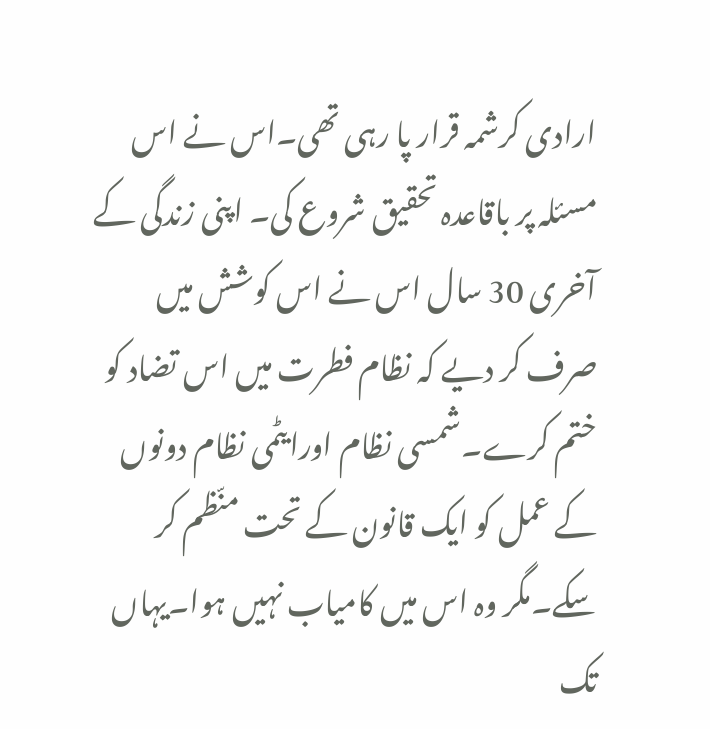ارادی کرشمہ قرار پا رہی تھی۔اس نے اس مسئلہ پر باقاعدہ تحقیق شروع کی۔ اپنی زندگی کے آخری 30 سال اس نے اس کوشش میں  صرف کر دیے کہ نظام فطرت میں اس تضاد کو ختم کرے۔شمسی نظام اورایٹمی نظام دونوں کے عمل کو ایک قانون کے تحت منّظم کر سکے۔مگر وہ اس میں کامیاب نہیں ہوا۔یہاں تک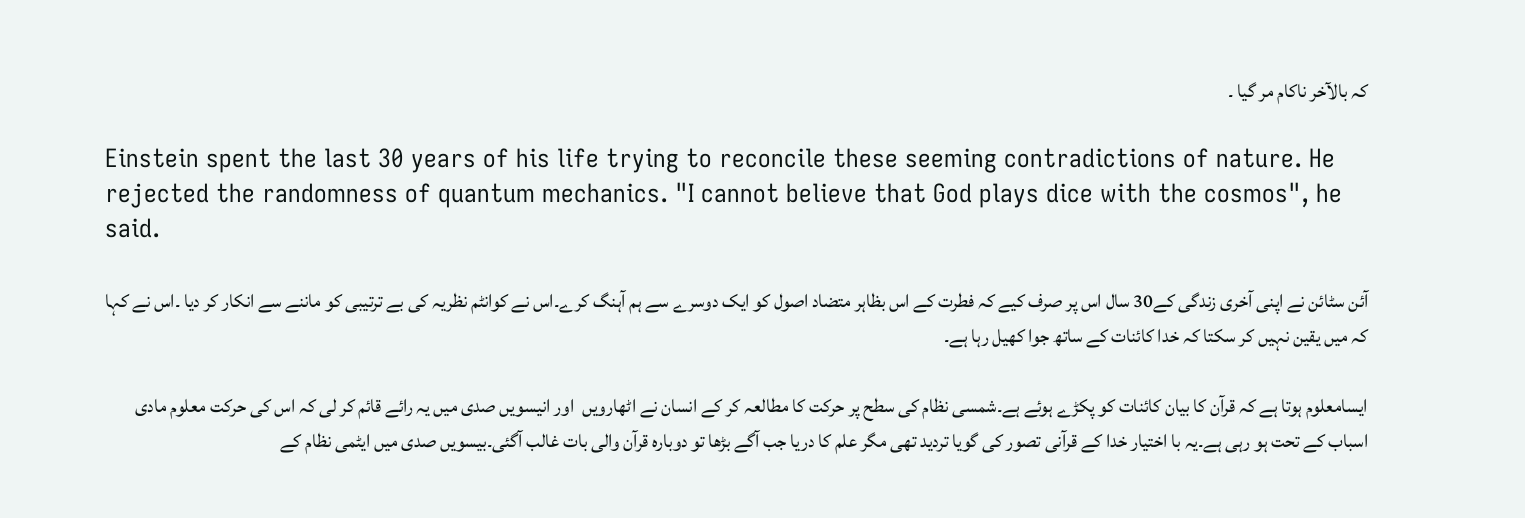کہ بالآخر ناکام مر گیا ۔

Einstein spent the last 30 years of his life trying to reconcile these seeming contradictions of nature. He rejected the randomness of quantum mechanics. "I cannot believe that God plays dice with the cosmos", he said.

آئن سٹائن نے اپنی آخری زندگی کے30 سال اس پر صرف کیے کہ فطرت کے اس بظاہر متضاد اصول کو ایک دوسرے سے ہم آہنگ کرے۔اس نے کوانٹم نظریہ کی بے ترتیبی کو ماننے سے انکار کر دیا ۔اس نے کہا کہ میں یقین نہیں کر سکتا کہ خدا کائنات کے ساتھ جوا کھیل رہا ہے۔

ایسامعلوم ہوتا ہے کہ قرآن کا بیان کائنات کو پکڑے ہوئے ہے۔شمسی نظام کی سطح پر حرکت کا مطالعہ کر کے انسان نے اٹھارویں  اور انیسویں صدی میں یہ رائے قائم کر لی کہ اس کی حرکت معلوم مادی اسباب کے تحت ہو رہی ہے۔یہ با اختیار خدا کے قرآنی تصور کی گویا تردید تھی مگر علم کا دریا جب آگے بڑھا تو دوبارہ قرآن والی بات غالب آگئی۔بیسویں صدی میں ایٹمی نظام کے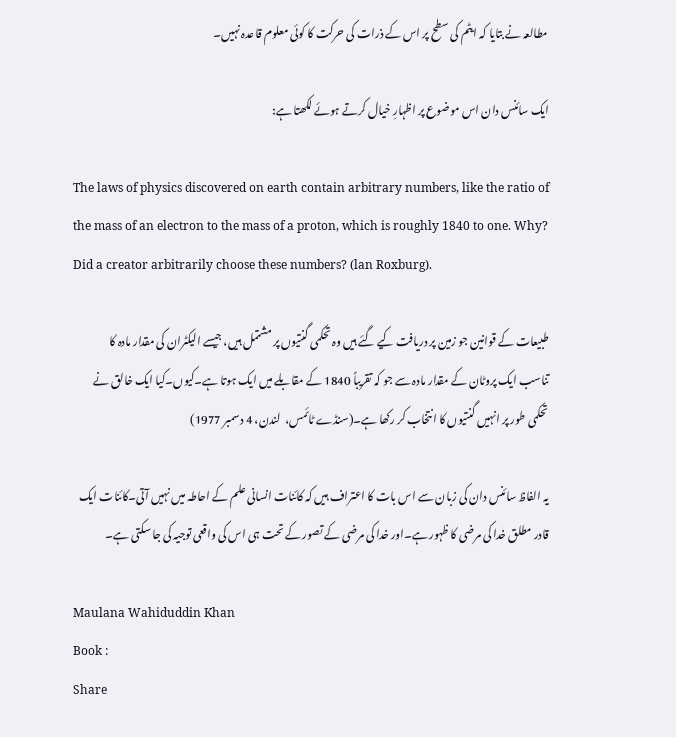مطالعہ نے بتایا کہ ایٹم کی سطح پر اس کے ذرات کی حرکت کا کوئی معلوم قاعدہ نہیں۔

ایک سائنس دان اس موضوع پر اظہارِ خیال کرتے ہوئے لکھتا ہے:

The laws of physics discovered on earth contain arbitrary numbers, like the ratio of the mass of an electron to the mass of a proton, which is roughly 1840 to one. Why? Did a creator arbitrarily choose these numbers? (lan Roxburg).

طبیعات کے قوانین جو زمین پر دریافت کیے گئے ہیں وہ تحکمی گنتیوں پر مشتمل ہیں، جیسے الیکٹران کی مقدار مادہ کا تناسب ایک پروٹان کے مقدار مادہ سے جو کہ تقریباً 1840 کے مقابلے میں ایک ہوتا ہے۔کیوں۔کیا ایک خالق نے تحکمی طور پر انہیں گنتیوں کا انتخاب کر رکھا ہے۔(سنڈے ٹائمس،  لندن، 4 دسمبر 1977)

یہ الفاظ سائنس دان کی زبان سے اس بات کا اعتراف ہیں کہ کائنات انسانی علم کے احاطہ میں نہیں آتی۔کائنات ایک قادر مطلق خدا کی مرضی کا ظہور ہے۔اور خدا کی مرضی کے تصور کے تحت ہی اس کی واقعی توجیہ کی جا سکتی ہے۔

Maulana Wahiduddin Khan
Book :
Share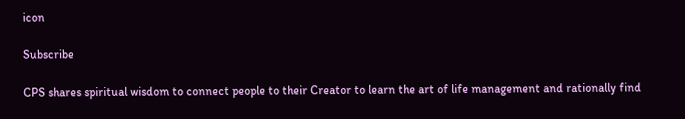icon

Subscribe

CPS shares spiritual wisdom to connect people to their Creator to learn the art of life management and rationally find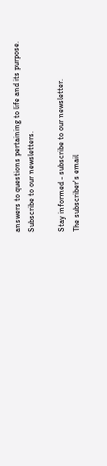answers to questions pertaining to life and its purpose. Subscribe to our newsletters.

Stay informed - subscribe to our newsletter.
The subscriber's email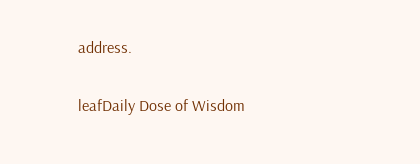address.

leafDaily Dose of Wisdom